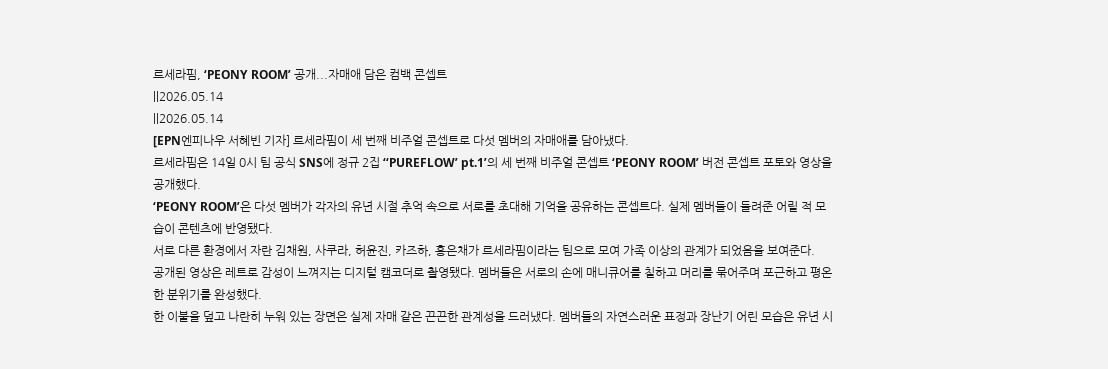르세라핌, ‘PEONY ROOM’ 공개...자매애 담은 컴백 콘셉트
||2026.05.14
||2026.05.14
[EPN엔피나우 서혜빈 기자] 르세라핌이 세 번째 비주얼 콘셉트로 다섯 멤버의 자매애를 담아냈다.
르세라핌은 14일 0시 팀 공식 SNS에 정규 2집 ‘‘PUREFLOW’ pt.1’의 세 번째 비주얼 콘셉트 ‘PEONY ROOM’ 버전 콘셉트 포토와 영상을 공개했다.
‘PEONY ROOM’은 다섯 멤버가 각자의 유년 시절 추억 속으로 서로를 초대해 기억을 공유하는 콘셉트다. 실제 멤버들이 들려준 어릴 적 모습이 콘텐츠에 반영됐다.
서로 다른 환경에서 자란 김채원, 사쿠라, 허윤진, 카즈하, 홍은채가 르세라핌이라는 팀으로 모여 가족 이상의 관계가 되었음을 보여준다.
공개된 영상은 레트로 감성이 느껴지는 디지털 캠코더로 촬영됐다. 멤버들은 서로의 손에 매니큐어를 칠하고 머리를 묶어주며 포근하고 평온한 분위기를 완성했다.
한 이불을 덮고 나란히 누워 있는 장면은 실제 자매 같은 끈끈한 관계성을 드러냈다. 멤버들의 자연스러운 표정과 장난기 어린 모습은 유년 시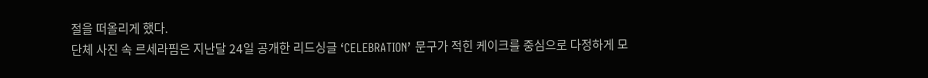절을 떠올리게 했다.
단체 사진 속 르세라핌은 지난달 24일 공개한 리드싱글 ‘CELEBRATION’ 문구가 적힌 케이크를 중심으로 다정하게 모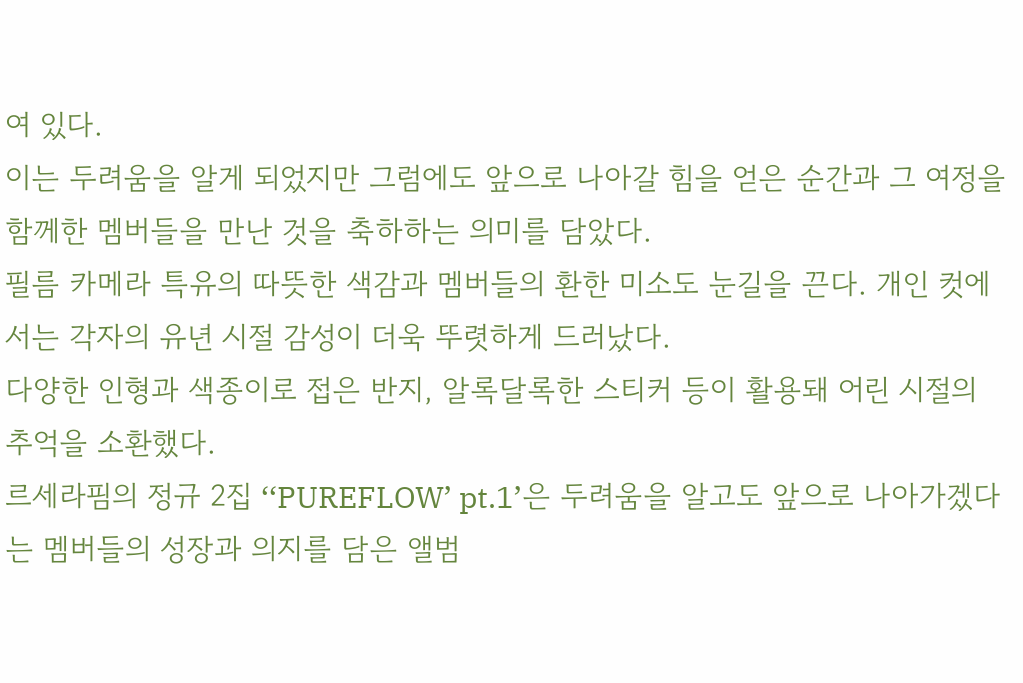여 있다.
이는 두려움을 알게 되었지만 그럼에도 앞으로 나아갈 힘을 얻은 순간과 그 여정을 함께한 멤버들을 만난 것을 축하하는 의미를 담았다.
필름 카메라 특유의 따뜻한 색감과 멤버들의 환한 미소도 눈길을 끈다. 개인 컷에서는 각자의 유년 시절 감성이 더욱 뚜렷하게 드러났다.
다양한 인형과 색종이로 접은 반지, 알록달록한 스티커 등이 활용돼 어린 시절의 추억을 소환했다.
르세라핌의 정규 2집 ‘‘PUREFLOW’ pt.1’은 두려움을 알고도 앞으로 나아가겠다는 멤버들의 성장과 의지를 담은 앨범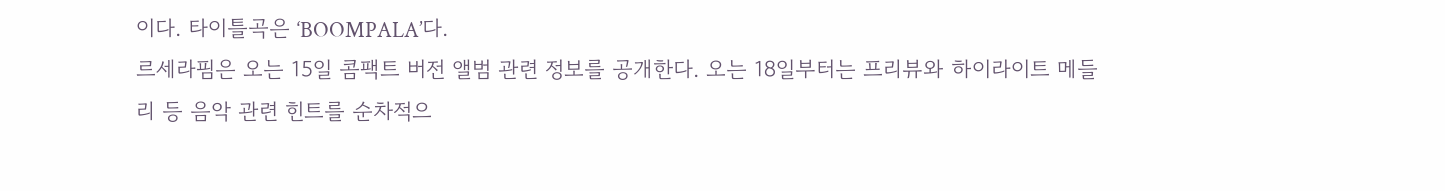이다. 타이틀곡은 ‘BOOMPALA’다.
르세라핌은 오는 15일 콤팩트 버전 앨범 관련 정보를 공개한다. 오는 18일부터는 프리뷰와 하이라이트 메들리 등 음악 관련 힌트를 순차적으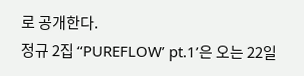로 공개한다.
정규 2집 ‘‘PUREFLOW’ pt.1’은 오는 22일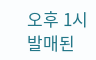오후 1시 발매된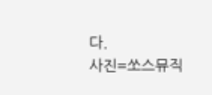다.
사진=쏘스뮤직